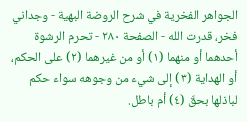الجواهر الفخرية في شرح الروضة البهية - وجداني فخر، قدرت الله - الصفحة ٢٨٠ - تحرم الرشوة
أحدهما أو منهما (١) أو من غيرهما (٢) على الحكم، أو الهداية (٣) إلى شيء من وجوهه سواء حكم لباذلها بحقّ (٤) أم باطل.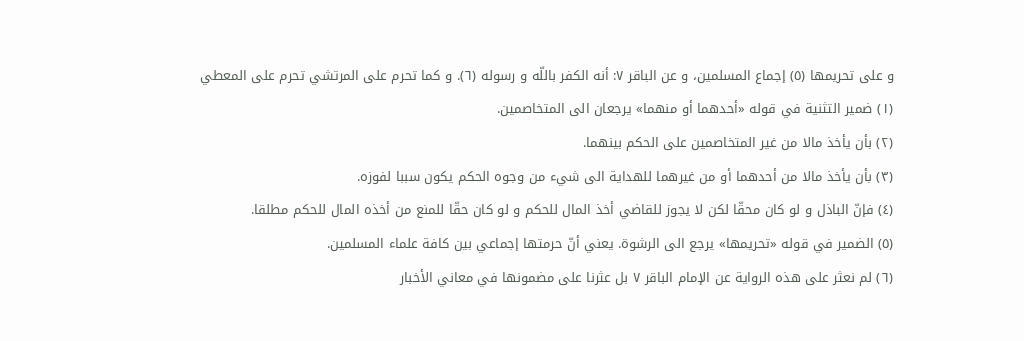و على تحريمها (٥) إجماع المسلمين، و عن الباقر ٧: أنه الكفر باللّه و رسوله (٦). و كما تحرم على المرتشي تحرم على المعطي
(١) ضمير التثنية في قوله «أحدهما أو منهما» يرجعان الى المتخاصمين.
(٢) بأن يأخذ مالا من غير المتخاصمين على الحكم بينهما.
(٣) بأن يأخذ مالا من أحدهما أو من غيرهما للهداية الى شيء من وجوه الحكم يكون سببا لفوزه.
(٤) فإنّ الباذل و لو كان محقّا لكن لا يجوز للقاضي أخذ المال للحكم و لو كان حقّا للمنع من أخذه المال للحكم مطلقا.
(٥) الضمير في قوله «تحريمها» يرجع الى الرشوة. يعني أنّ حرمتها إجماعي بين كافة علماء المسلمين.
(٦) لم نعثر على هذه الرواية عن الإمام الباقر ٧ بل عثرنا على مضمونها في معاني الأخبار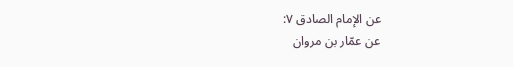عن الإمام الصادق ٧:
عن عمّار بن مروان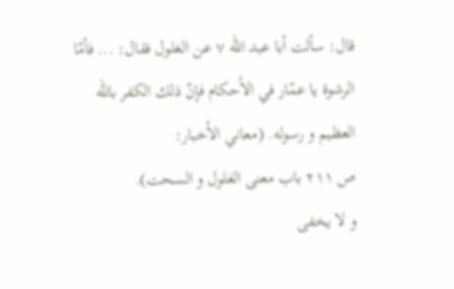قال: سألت أبا عبد اللّه ٧ عن الغلول فقال: ... فأمّا الرشوة يا عمّار في الأحكام فإنّ ذلك الكفر باللّه العظيم و رسوله. (معاني الأخبار:
ص ٢١١ باب معنى الغلول و السحت).
و لا يخفى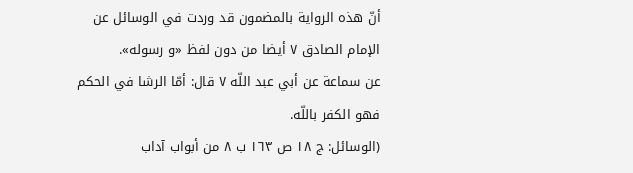أنّ هذه الرواية بالمضمون قد وردت في الوسائل عن الإمام الصادق ٧ أيضا من دون لفظ «و رسوله».
عن سماعة عن أبي عبد اللّه ٧ قال: أمّا الرشا في الحكم فهو الكفر باللّه.
(الوسائل: ج ١٨ ص ١٦٣ ب ٨ من أبواب آداب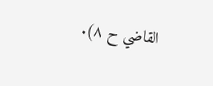القاضي ح ٨).